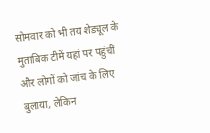सोमवार को भी तय शेड्यूल के मुताबिक टीमें यहां पर पहुंचीं और लोगों को जांच के लिए बुलाया, लेकिन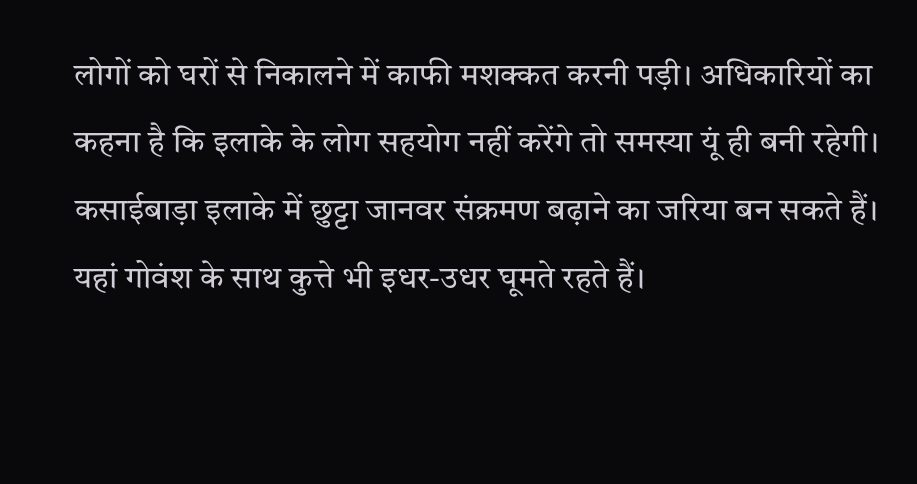लोगों को घरों से निकालने में काफी मशक्कत करनी पड़ी। अधिकारियों का कहना है कि इलाके के लोग सहयोग नहीं करेंगे तो समस्या यूं ही बनी रहेगी।
कसाईबाड़ा इलाके में छुट्टा जानवर संक्रमण बढ़ाने का जरिया बन सकते हैं। यहां गोवंश के साथ कुत्ते भी इधर-उधर घूमते रहते हैं।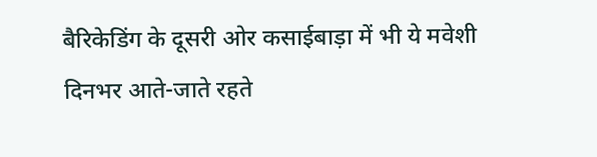बैरिकेडिंग के दूसरी ओर कसाईबाड़ा में भी ये मवेशी दिनभर आते-जाते रहते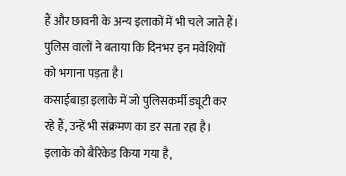हैं और छावनी के अन्य इलाकों में भी चले जाते हैं। पुलिस वालों ने बताया कि दिनभर इन मवेशियों को भगाना पड़ता है।
कसाईबाड़ा इलाके में जो पुलिसकर्मी ड्यूटी कर रहे हैं, उन्हें भी संक्रमण का डर सता रहा है। इलाके को बैरिकेड किया गया है,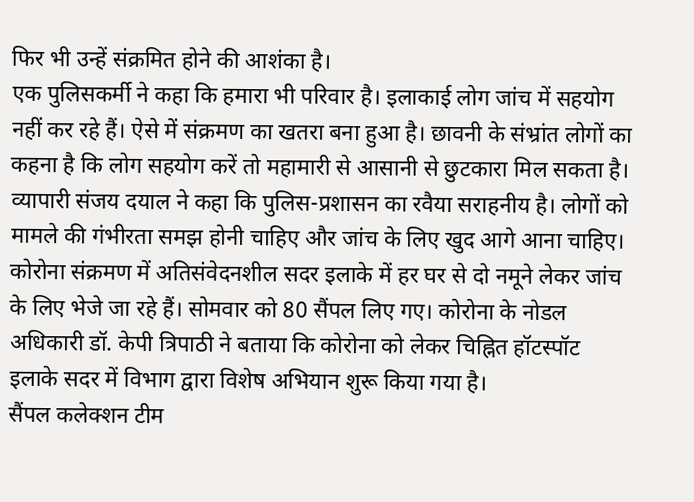फिर भी उन्हें संक्रमित होने की आशंका है।
एक पुलिसकर्मी ने कहा कि हमारा भी परिवार है। इलाकाई लोग जांच में सहयोग नहीं कर रहे हैं। ऐसे में संक्रमण का खतरा बना हुआ है। छावनी के संभ्रांत लोगों का कहना है कि लोग सहयोग करें तो महामारी से आसानी से छुटकारा मिल सकता है।
व्यापारी संजय दयाल ने कहा कि पुलिस-प्रशासन का रवैया सराहनीय है। लोगों को मामले की गंभीरता समझ होनी चाहिए और जांच के लिए खुद आगे आना चाहिए।
कोरोना संक्रमण में अतिसंवेदनशील सदर इलाके में हर घर से दो नमूने लेकर जांच के लिए भेजे जा रहे हैं। सोमवार को 80 सैंपल लिए गए। कोरोना के नोडल अधिकारी डॉ. केपी त्रिपाठी ने बताया कि कोरोना को लेकर चिह्नित हॉटस्पॉट इलाके सदर में विभाग द्वारा विशेष अभियान शुरू किया गया है।
सैंपल कलेक्शन टीम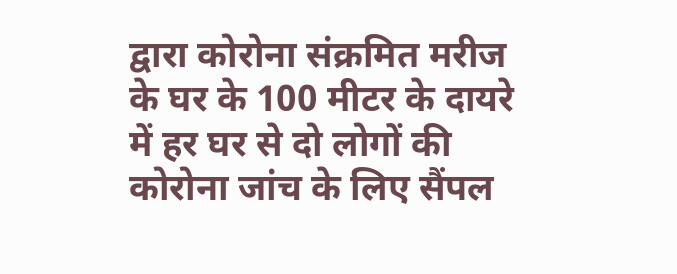द्वारा कोरोना संक्रमित मरीज के घर के 100 मीटर के दायरे में हर घर से दो लोगों की कोरोना जांच के लिए सैंपल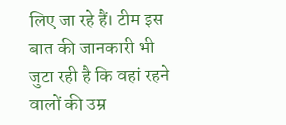लिए जा रहे हैं। टीम इस बात की जानकारी भी जुटा रही है कि वहां रहने वालों की उम्र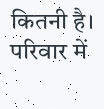कितनी है। परिवार में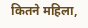कितने महिला,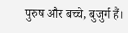पुरुष और बच्चे, बुजुर्ग हैं।